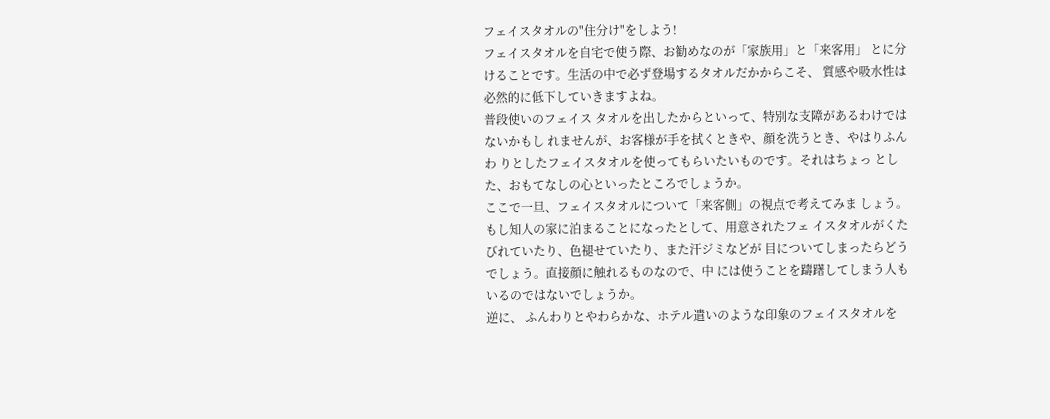フェイスタオルの"住分け"をしよう!
フェイスタオルを自宅で使う際、お勧めなのが「家族用」と「来客用」 とに分けることです。生活の中で必ず登場するタオルだかからこそ、 質感や吸水性は必然的に低下していきますよね。
普段使いのフェイス タオルを出したからといって、特別な支障があるわけではないかもし れませんが、お客様が手を拭くときや、顔を洗うとき、やはりふんわ りとしたフェイスタオルを使ってもらいたいものです。それはちょっ とした、おもてなしの心といったところでしょうか。
ここで一旦、フェイスタオルについて「来客側」の視点で考えてみま しょう。もし知人の家に泊まることになったとして、用意されたフェ イスタオルがくたびれていたり、色褪せていたり、また汗ジミなどが 目についてしまったらどうでしょう。直接顔に触れるものなので、中 には使うことを躊躇してしまう人もいるのではないでしょうか。
逆に、 ふんわりとやわらかな、ホテル遣いのような印象のフェイスタオルを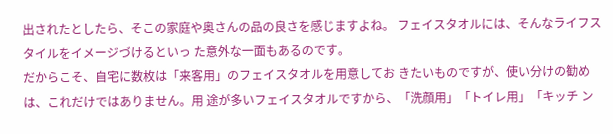出されたとしたら、そこの家庭や奥さんの品の良さを感じますよね。 フェイスタオルには、そんなライフスタイルをイメージづけるといっ た意外な一面もあるのです。
だからこそ、自宅に数枚は「来客用」のフェイスタオルを用意してお きたいものですが、使い分けの勧めは、これだけではありません。用 途が多いフェイスタオルですから、「洗顔用」「トイレ用」「キッチ ン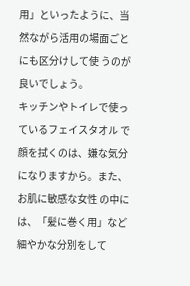用」といったように、当然ながら活用の場面ごとにも区分けして使 うのが良いでしょう。
キッチンやトイレで使っているフェイスタオル で顔を拭くのは、嫌な気分になりますから。また、お肌に敏感な女性 の中には、「髪に巻く用」など細やかな分別をして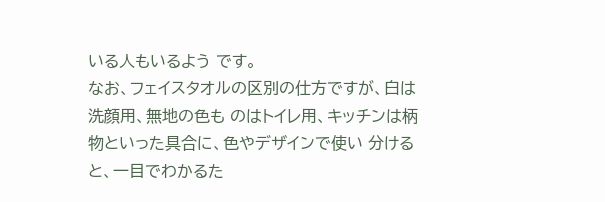いる人もいるよう です。
なお、フェイスタオルの区別の仕方ですが、白は洗顔用、無地の色も のはトイレ用、キッチンは柄物といった具合に、色やデザインで使い 分けると、一目でわかるた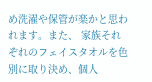め洗濯や保管が楽かと思われます。また、 家族それぞれのフェイスタオルを色別に取り決め、個人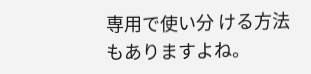専用で使い分 ける方法もありますよね。